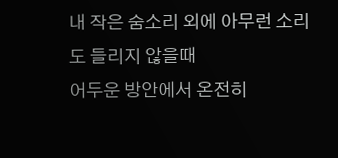내 작은 숨소리 외에 아무런 소리도 들리지 않을때
어두운 방안에서 온전히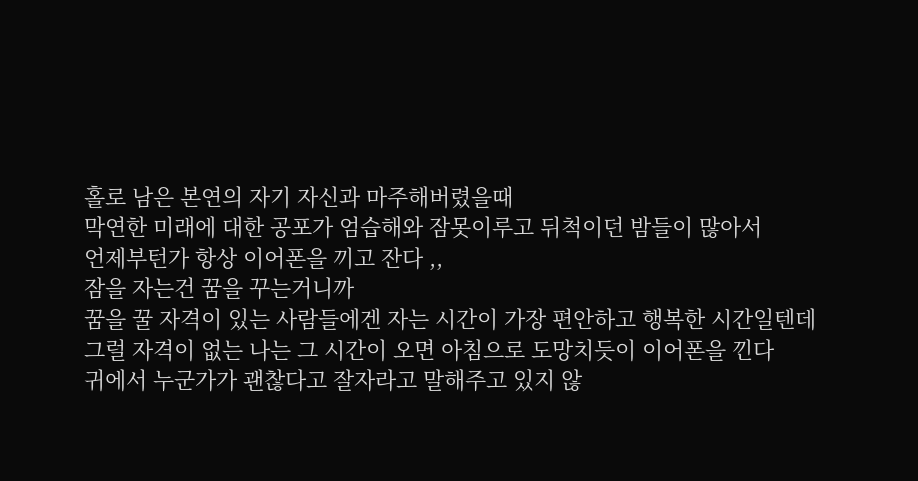홀로 남은 본연의 자기 자신과 마주해버렸을때
막연한 미래에 대한 공포가 엄습해와 잠못이루고 뒤척이던 밤들이 많아서
언제부턴가 항상 이어폰을 끼고 잔다 ,,
잠을 자는건 꿈을 꾸는거니까
꿈을 꿀 자격이 있는 사람들에겐 자는 시간이 가장 편안하고 행복한 시간일텐데
그럴 자격이 없는 나는 그 시간이 오면 아침으로 도망치듯이 이어폰을 낀다
귀에서 누군가가 괜찮다고 잘자라고 말해주고 있지 않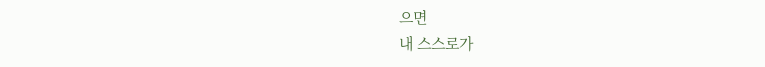으면
내 스스로가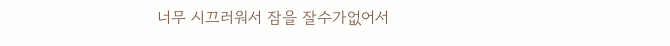너무 시끄러워서 잠을 잘수가없어서